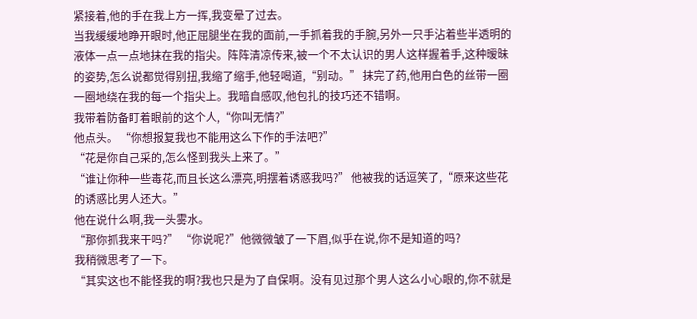紧接着,他的手在我上方一挥,我变晕了过去。
当我缓缓地睁开眼时,他正屈腿坐在我的面前,一手抓着我的手腕,另外一只手沾着些半透明的液体一点一点地抹在我的指尖。阵阵清凉传来,被一个不太认识的男人这样握着手,这种暧昧的姿势,怎么说都觉得别扭,我缩了缩手,他轻喝道,“别动。” 抹完了药,他用白色的丝带一圈一圈地绕在我的每一个指尖上。我暗自感叹,他包扎的技巧还不错啊。
我带着防备盯着眼前的这个人,“你叫无情?”
他点头。 “你想报复我也不能用这么下作的手法吧?”
“花是你自己采的,怎么怪到我头上来了。”
“谁让你种一些毒花,而且长这么漂亮,明摆着诱惑我吗?” 他被我的话逗笑了,“原来这些花的诱惑比男人还大。”
他在说什么啊,我一头雾水。
“那你抓我来干吗?” “你说呢?”他微微皱了一下眉,似乎在说,你不是知道的吗?
我稍微思考了一下。
“其实这也不能怪我的啊?我也只是为了自保啊。没有见过那个男人这么小心眼的,你不就是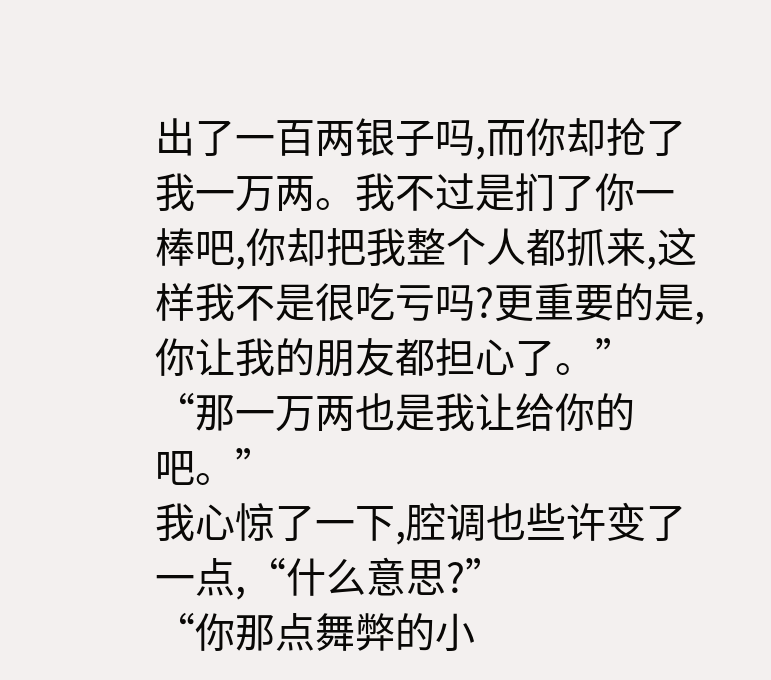出了一百两银子吗,而你却抢了我一万两。我不过是扪了你一棒吧,你却把我整个人都抓来,这样我不是很吃亏吗?更重要的是,你让我的朋友都担心了。” “那一万两也是我让给你的吧。”
我心惊了一下,腔调也些许变了一点,“什么意思?”
“你那点舞弊的小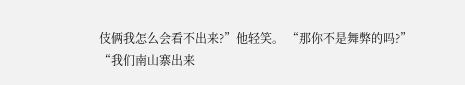伎俩我怎么会看不出来?”他轻笑。 “那你不是舞弊的吗?”
“我们南山寨出来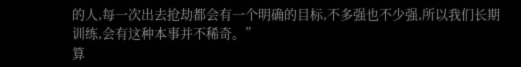的人,每一次出去抢劫都会有一个明确的目标,不多强也不少强,所以我们长期训练,会有这种本事并不稀奇。”
算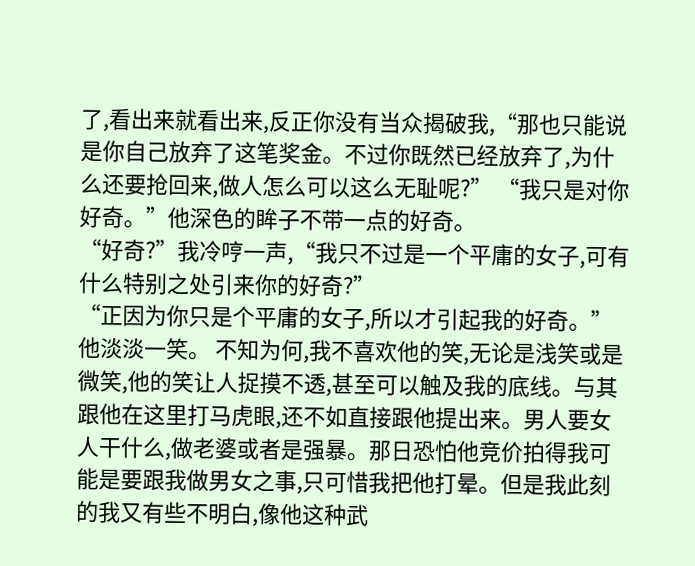了,看出来就看出来,反正你没有当众揭破我,“那也只能说是你自己放弃了这笔奖金。不过你既然已经放弃了,为什么还要抢回来,做人怎么可以这么无耻呢?” “我只是对你好奇。”他深色的眸子不带一点的好奇。
“好奇?”我冷哼一声,“我只不过是一个平庸的女子,可有什么特别之处引来你的好奇?”
“正因为你只是个平庸的女子,所以才引起我的好奇。”他淡淡一笑。 不知为何,我不喜欢他的笑,无论是浅笑或是微笑,他的笑让人捉摸不透,甚至可以触及我的底线。与其跟他在这里打马虎眼,还不如直接跟他提出来。男人要女人干什么,做老婆或者是强暴。那日恐怕他竞价拍得我可能是要跟我做男女之事,只可惜我把他打晕。但是我此刻的我又有些不明白,像他这种武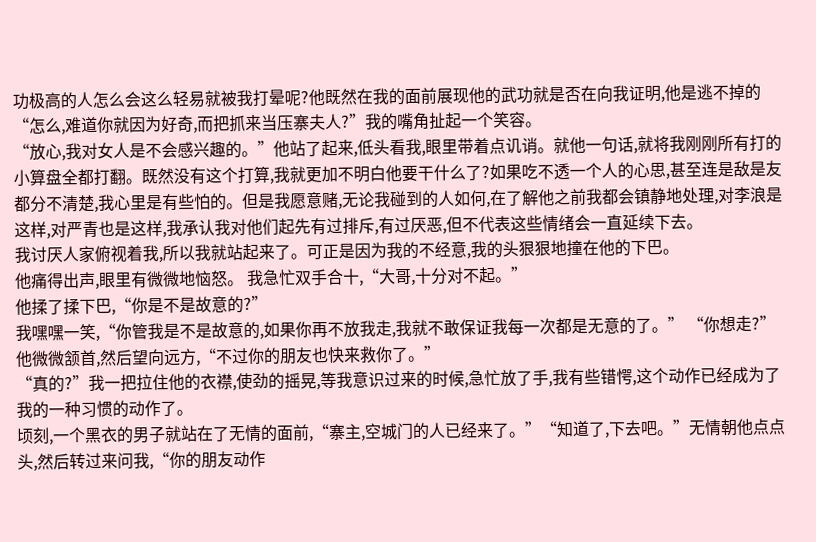功极高的人怎么会这么轻易就被我打晕呢?他既然在我的面前展现他的武功就是否在向我证明,他是逃不掉的
“怎么,难道你就因为好奇,而把抓来当压寨夫人?”我的嘴角扯起一个笑容。
“放心,我对女人是不会感兴趣的。”他站了起来,低头看我,眼里带着点讥诮。就他一句话,就将我刚刚所有打的小算盘全都打翻。既然没有这个打算,我就更加不明白他要干什么了?如果吃不透一个人的心思,甚至连是敌是友都分不清楚,我心里是有些怕的。但是我愿意赌,无论我碰到的人如何,在了解他之前我都会镇静地处理,对李浪是这样,对严青也是这样,我承认我对他们起先有过排斥,有过厌恶,但不代表这些情绪会一直延续下去。
我讨厌人家俯视着我,所以我就站起来了。可正是因为我的不经意,我的头狠狠地撞在他的下巴。
他痛得出声,眼里有微微地恼怒。 我急忙双手合十,“大哥,十分对不起。”
他揉了揉下巴,“你是不是故意的?”
我嘿嘿一笑,“你管我是不是故意的,如果你再不放我走,我就不敢保证我每一次都是无意的了。” “你想走?”他微微颔首,然后望向远方,“不过你的朋友也快来救你了。”
“真的?”我一把拉住他的衣襟,使劲的摇晃,等我意识过来的时候,急忙放了手,我有些错愕,这个动作已经成为了我的一种习惯的动作了。
顷刻,一个黑衣的男子就站在了无情的面前,“寨主,空城门的人已经来了。”“知道了,下去吧。”无情朝他点点头,然后转过来问我,“你的朋友动作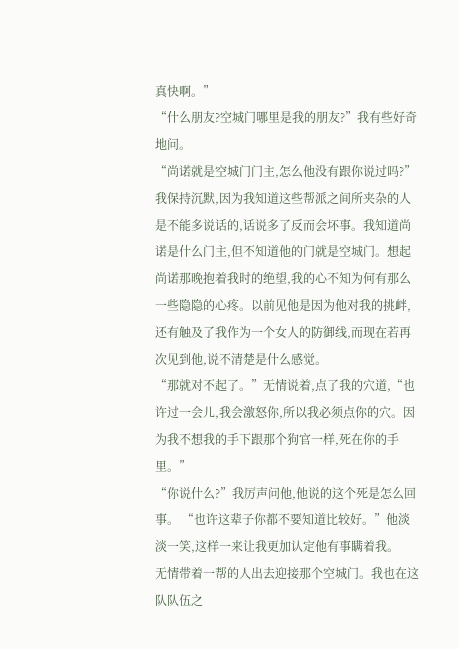真快啊。”
“什么朋友?空城门哪里是我的朋友?”我有些好奇地问。
“尚诺就是空城门门主,怎么他没有跟你说过吗?” 我保持沉默,因为我知道这些帮派之间所夹杂的人是不能多说话的,话说多了反而会坏事。我知道尚诺是什么门主,但不知道他的门就是空城门。想起尚诺那晚抱着我时的绝望,我的心不知为何有那么一些隐隐的心疼。以前见他是因为他对我的挑衅,还有触及了我作为一个女人的防御线,而现在若再次见到他,说不清楚是什么感觉。
“那就对不起了。”无情说着,点了我的穴道,“也许过一会儿,我会激怒你,所以我必须点你的穴。因为我不想我的手下跟那个狗官一样,死在你的手里。”
“你说什么?”我厉声问他,他说的这个死是怎么回事。 “也许这辈子你都不要知道比较好。”他淡淡一笑,这样一来让我更加认定他有事瞒着我。
无情带着一帮的人出去迎接那个空城门。我也在这队队伍之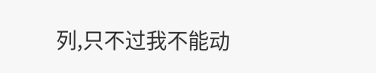列,只不过我不能动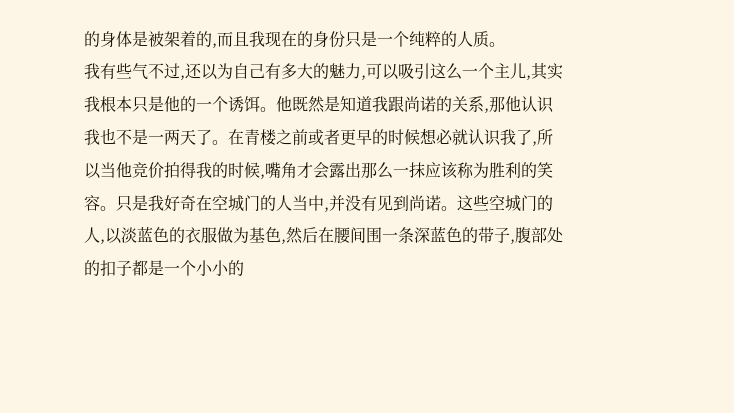的身体是被架着的,而且我现在的身份只是一个纯粹的人质。
我有些气不过,还以为自己有多大的魅力,可以吸引这么一个主儿,其实我根本只是他的一个诱饵。他既然是知道我跟尚诺的关系,那他认识我也不是一两天了。在青楼之前或者更早的时候想必就认识我了,所以当他竞价拍得我的时候,嘴角才会露出那么一抹应该称为胜利的笑容。只是我好奇在空城门的人当中,并没有见到尚诺。这些空城门的人,以淡蓝色的衣服做为基色,然后在腰间围一条深蓝色的带子,腹部处的扣子都是一个小小的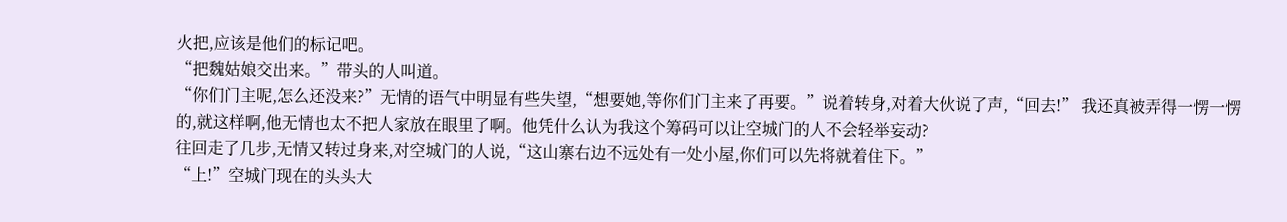火把,应该是他们的标记吧。
“把魏姑娘交出来。”带头的人叫道。
“你们门主呢,怎么还没来?”无情的语气中明显有些失望,“想要她,等你们门主来了再要。”说着转身,对着大伙说了声,“回去!” 我还真被弄得一愣一愣的,就这样啊,他无情也太不把人家放在眼里了啊。他凭什么认为我这个筹码可以让空城门的人不会轻举妄动?
往回走了几步,无情又转过身来,对空城门的人说,“这山寨右边不远处有一处小屋,你们可以先将就着住下。”
“上!”空城门现在的头头大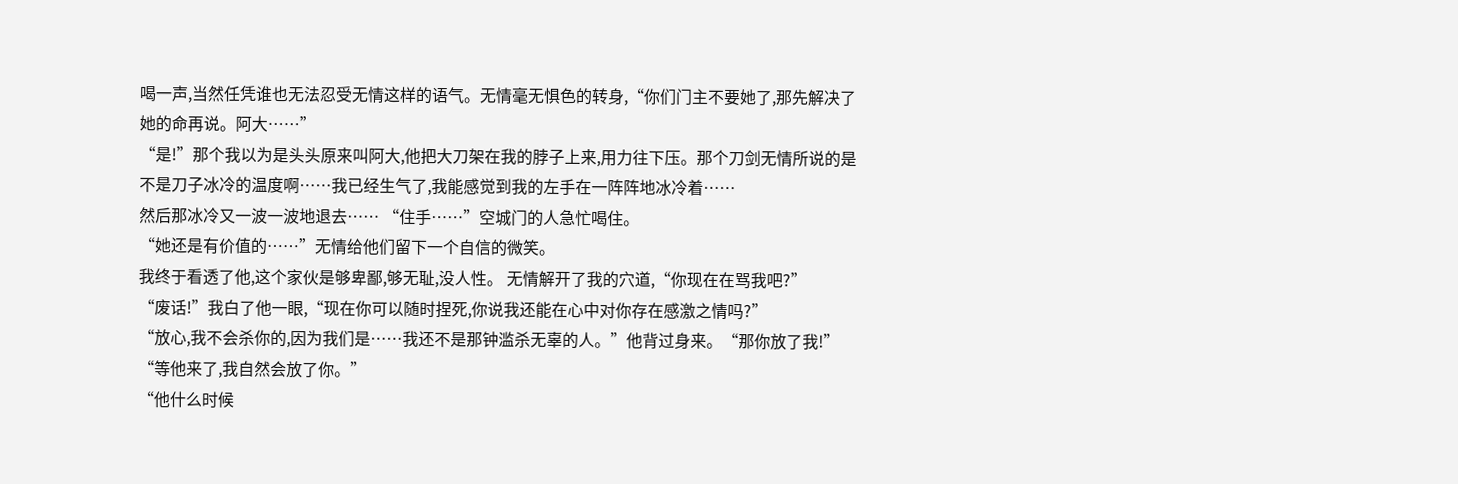喝一声,当然任凭谁也无法忍受无情这样的语气。无情毫无惧色的转身,“你们门主不要她了,那先解决了她的命再说。阿大……”
“是!”那个我以为是头头原来叫阿大,他把大刀架在我的脖子上来,用力往下压。那个刀剑无情所说的是不是刀子冰冷的温度啊……我已经生气了,我能感觉到我的左手在一阵阵地冰冷着……
然后那冰冷又一波一波地退去…… “住手……”空城门的人急忙喝住。
“她还是有价值的……”无情给他们留下一个自信的微笑。
我终于看透了他,这个家伙是够卑鄙,够无耻,没人性。 无情解开了我的穴道,“你现在在骂我吧?”
“废话!”我白了他一眼,“现在你可以随时捏死,你说我还能在心中对你存在感激之情吗?”
“放心,我不会杀你的,因为我们是……我还不是那钟滥杀无辜的人。”他背过身来。“那你放了我!”
“等他来了,我自然会放了你。”
“他什么时候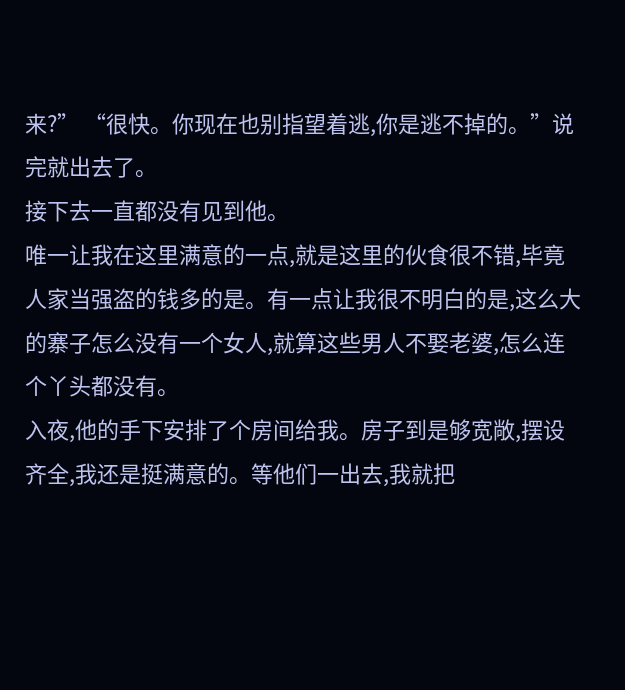来?” “很快。你现在也别指望着逃,你是逃不掉的。”说完就出去了。
接下去一直都没有见到他。
唯一让我在这里满意的一点,就是这里的伙食很不错,毕竟人家当强盗的钱多的是。有一点让我很不明白的是,这么大的寨子怎么没有一个女人,就算这些男人不娶老婆,怎么连个丫头都没有。
入夜,他的手下安排了个房间给我。房子到是够宽敞,摆设齐全,我还是挺满意的。等他们一出去,我就把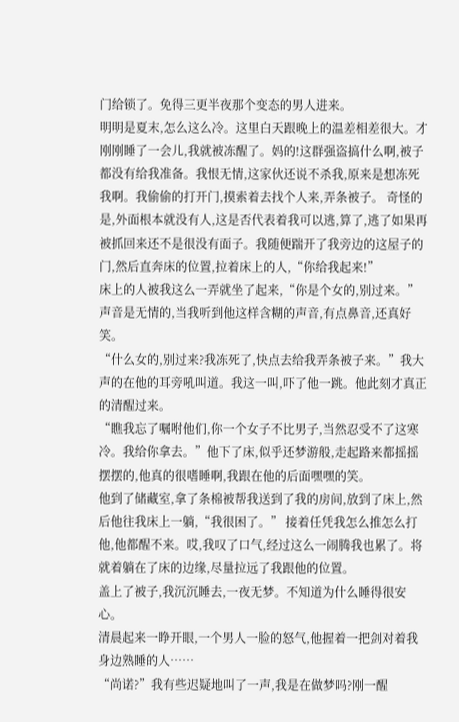门给锁了。免得三更半夜那个变态的男人进来。
明明是夏末,怎么这么冷。这里白天跟晚上的温差相差很大。才刚刚睡了一会儿,我就被冻醒了。妈的!这群强盗搞什么啊,被子都没有给我准备。我恨无情,这家伙还说不杀我,原来是想冻死我啊。我偷偷的打开门,摸索着去找个人来,弄条被子。 奇怪的是,外面根本就没有人,这是否代表着我可以逃,算了,逃了如果再被抓回来还不是很没有面子。我随便踹开了我旁边的这屋子的门,然后直奔床的位置,拉着床上的人,“你给我起来!”
床上的人被我这么一弄就坐了起来,“你是个女的,别过来。”声音是无情的,当我听到他这样含糊的声音,有点鼻音,还真好笑。
“什么女的,别过来?我冻死了,快点去给我弄条被子来。”我大声的在他的耳旁吼叫道。我这一叫,吓了他一跳。他此刻才真正的清醒过来。
“瞧我忘了嘱咐他们,你一个女子不比男子,当然忍受不了这寒冷。我给你拿去。”他下了床,似乎还梦游般,走起路来都摇摇摆摆的,他真的很嗜睡啊,我跟在他的后面嘿嘿的笑。
他到了储藏室,拿了条棉被帮我送到了我的房间,放到了床上,然后他往我床上一躺,“我很困了。” 接着任凭我怎么推怎么打他,他都醒不来。哎,我叹了口气,经过这么一闹腾我也累了。将就着躺在了床的边缘,尽量拉远了我跟他的位置。
盖上了被子,我沉沉睡去,一夜无梦。不知道为什么睡得很安心。
清晨起来一睁开眼,一个男人一脸的怒气,他握着一把剑对着我身边熟睡的人……
“尚诺?”我有些迟疑地叫了一声,我是在做梦吗?刚一醒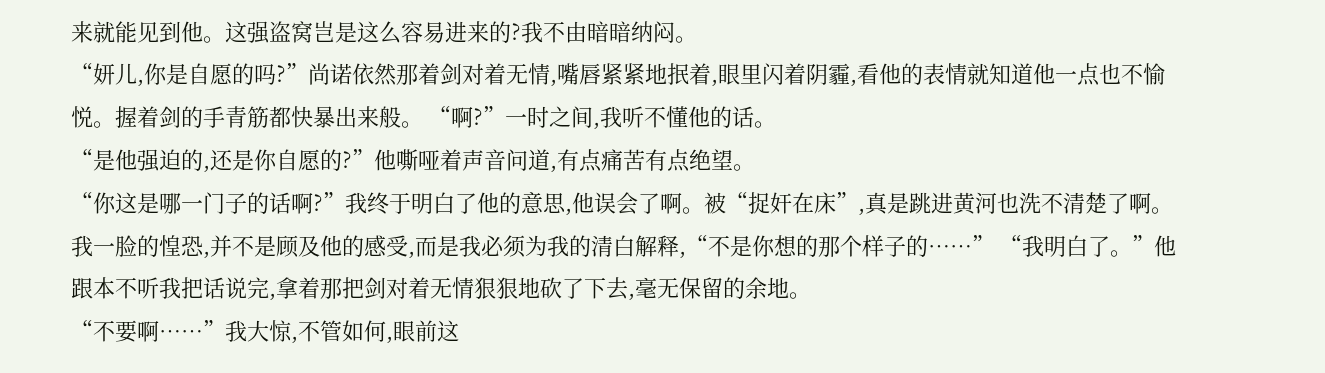来就能见到他。这强盗窝岂是这么容易进来的?我不由暗暗纳闷。
“妍儿,你是自愿的吗?”尚诺依然那着剑对着无情,嘴唇紧紧地抿着,眼里闪着阴霾,看他的表情就知道他一点也不愉悦。握着剑的手青筋都快暴出来般。 “啊?”一时之间,我听不懂他的话。
“是他强迫的,还是你自愿的?”他嘶哑着声音问道,有点痛苦有点绝望。
“你这是哪一门子的话啊?”我终于明白了他的意思,他误会了啊。被“捉奸在床”,真是跳进黄河也洗不清楚了啊。我一脸的惶恐,并不是顾及他的感受,而是我必须为我的清白解释,“不是你想的那个样子的……” “我明白了。”他跟本不听我把话说完,拿着那把剑对着无情狠狠地砍了下去,毫无保留的余地。
“不要啊……”我大惊,不管如何,眼前这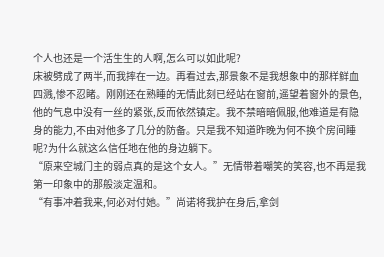个人也还是一个活生生的人啊,怎么可以如此呢?
床被劈成了两半,而我摔在一边。再看过去,那景象不是我想象中的那样鲜血四溅,惨不忍睹。刚刚还在熟睡的无情此刻已经站在窗前,遥望着窗外的景色,他的气息中没有一丝的紧张,反而依然镇定。我不禁暗暗佩服,他难道是有隐身的能力,不由对他多了几分的防备。只是我不知道昨晚为何不换个房间睡呢?为什么就这么信任地在他的身边躺下。
“原来空城门主的弱点真的是这个女人。”无情带着嘲笑的笑容,也不再是我第一印象中的那般淡定温和。
“有事冲着我来,何必对付她。”尚诺将我护在身后,拿剑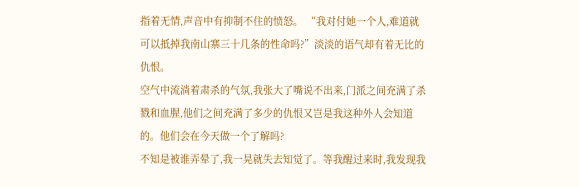指着无情,声音中有抑制不住的愤怒。 “我对付她一个人,难道就可以抵掉我南山寨三十几条的性命吗?”淡淡的语气却有着无比的仇恨。
空气中流淌着肃杀的气氛,我张大了嘴说不出来,门派之间充满了杀戮和血腥,他们之间充满了多少的仇恨又岂是我这种外人会知道的。他们会在今天做一个了解吗?
不知是被谁弄晕了,我一晃就失去知觉了。等我醒过来时,我发现我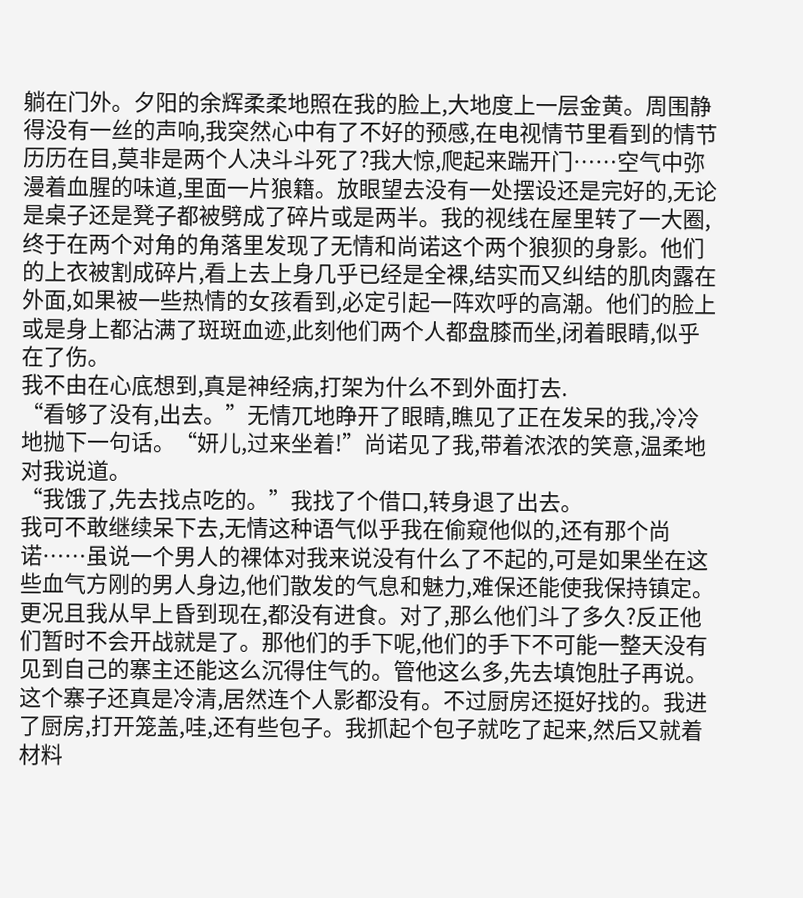躺在门外。夕阳的余辉柔柔地照在我的脸上,大地度上一层金黄。周围静得没有一丝的声响,我突然心中有了不好的预感,在电视情节里看到的情节历历在目,莫非是两个人决斗斗死了?我大惊,爬起来踹开门……空气中弥漫着血腥的味道,里面一片狼籍。放眼望去没有一处摆设还是完好的,无论是桌子还是凳子都被劈成了碎片或是两半。我的视线在屋里转了一大圈,终于在两个对角的角落里发现了无情和尚诺这个两个狼狈的身影。他们的上衣被割成碎片,看上去上身几乎已经是全裸,结实而又纠结的肌肉露在外面,如果被一些热情的女孩看到,必定引起一阵欢呼的高潮。他们的脸上或是身上都沾满了斑斑血迹,此刻他们两个人都盘膝而坐,闭着眼睛,似乎在了伤。
我不由在心底想到,真是神经病,打架为什么不到外面打去.
“看够了没有,出去。”无情兀地睁开了眼睛,瞧见了正在发呆的我,冷冷地抛下一句话。“妍儿,过来坐着!”尚诺见了我,带着浓浓的笑意,温柔地对我说道。
“我饿了,先去找点吃的。”我找了个借口,转身退了出去。
我可不敢继续呆下去,无情这种语气似乎我在偷窥他似的,还有那个尚诺……虽说一个男人的裸体对我来说没有什么了不起的,可是如果坐在这些血气方刚的男人身边,他们散发的气息和魅力,难保还能使我保持镇定。更况且我从早上昏到现在,都没有进食。对了,那么他们斗了多久?反正他们暂时不会开战就是了。那他们的手下呢,他们的手下不可能一整天没有见到自己的寨主还能这么沉得住气的。管他这么多,先去填饱肚子再说。 这个寨子还真是冷清,居然连个人影都没有。不过厨房还挺好找的。我进了厨房,打开笼盖,哇,还有些包子。我抓起个包子就吃了起来,然后又就着材料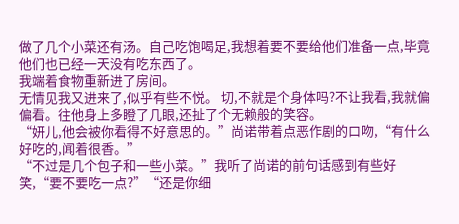做了几个小菜还有汤。自己吃饱喝足,我想着要不要给他们准备一点,毕竟他们也已经一天没有吃东西了。
我端着食物重新进了房间。
无情见我又进来了,似乎有些不悦。 切,不就是个身体吗?不让我看,我就偏偏看。往他身上多瞪了几眼,还扯了个无赖般的笑容。
“妍儿,他会被你看得不好意思的。”尚诺带着点恶作剧的口吻,“有什么好吃的,闻着很香。”
“不过是几个包子和一些小菜。”我听了尚诺的前句话感到有些好笑,“要不要吃一点?”“还是你细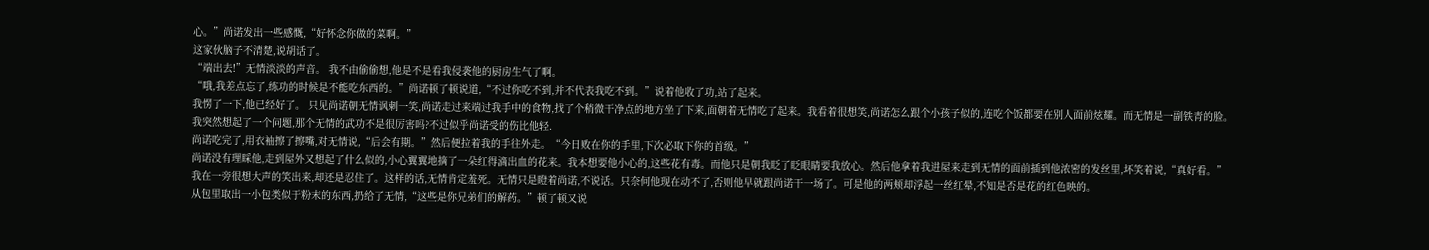心。”尚诺发出一些感慨,“好怀念你做的菜啊。”
这家伙脑子不清楚,说胡话了。
“端出去!”无情淡淡的声音。 我不由偷偷想,他是不是看我侵袭他的厨房生气了啊。
“哦,我差点忘了,练功的时候是不能吃东西的。”尚诺顿了顿说道,“不过你吃不到,并不代表我吃不到。”说着他收了功,站了起来。
我愣了一下,他已经好了。 只见尚诺朝无情讽刺一笑,尚诺走过来端过我手中的食物,找了个稍微干净点的地方坐了下来,面朝着无情吃了起来。我看着很想笑,尚诺怎么跟个小孩子似的,连吃个饭都要在别人面前炫耀。而无情是一副铁青的脸。
我突然想起了一个问题,那个无情的武功不是很厉害吗?不过似乎尚诺受的伤比他轻.
尚诺吃完了,用衣袖擦了擦嘴,对无情说,“后会有期。”然后便拉着我的手往外走。“今日败在你的手里,下次必取下你的首级。”
尚诺没有理睬他,走到屋外又想起了什么似的,小心翼翼地摘了一朵红得滴出血的花来。我本想要他小心的,这些花有毒。而他只是朝我眨了眨眼睛要我放心。然后他拿着我进屋来走到无情的面前插到他浓密的发丝里,坏笑着说,“真好看。”
我在一旁很想大声的笑出来,却还是忍住了。这样的话,无情肯定羞死。无情只是瞪着尚诺,不说话。只奈何他现在动不了,否则他早就跟尚诺干一场了。可是他的两颊却浮起一丝红晕,不知是否是花的红色映的。
从包里取出一小包类似于粉末的东西,扔给了无情,“这些是你兄弟们的解药。”顿了顿又说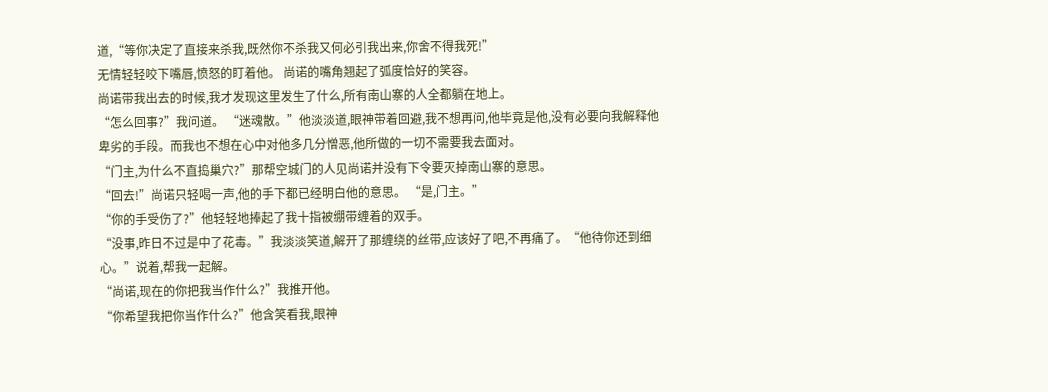道,“等你决定了直接来杀我,既然你不杀我又何必引我出来,你舍不得我死!”
无情轻轻咬下嘴唇,愤怒的盯着他。 尚诺的嘴角翘起了弧度恰好的笑容。
尚诺带我出去的时候,我才发现这里发生了什么,所有南山寨的人全都躺在地上。
“怎么回事?”我问道。 “迷魂散。”他淡淡道,眼神带着回避,我不想再问,他毕竟是他,没有必要向我解释他卑劣的手段。而我也不想在心中对他多几分憎恶,他所做的一切不需要我去面对。
“门主,为什么不直捣巢穴?”那帮空城门的人见尚诺并没有下令要灭掉南山寨的意思。
“回去!”尚诺只轻喝一声,他的手下都已经明白他的意思。 “是,门主。”
“你的手受伤了?”他轻轻地捧起了我十指被绷带缠着的双手。
“没事,昨日不过是中了花毒。”我淡淡笑道,解开了那缠绕的丝带,应该好了吧,不再痛了。“他待你还到细心。”说着,帮我一起解。
“尚诺,现在的你把我当作什么?”我推开他。
“你希望我把你当作什么?”他含笑看我,眼神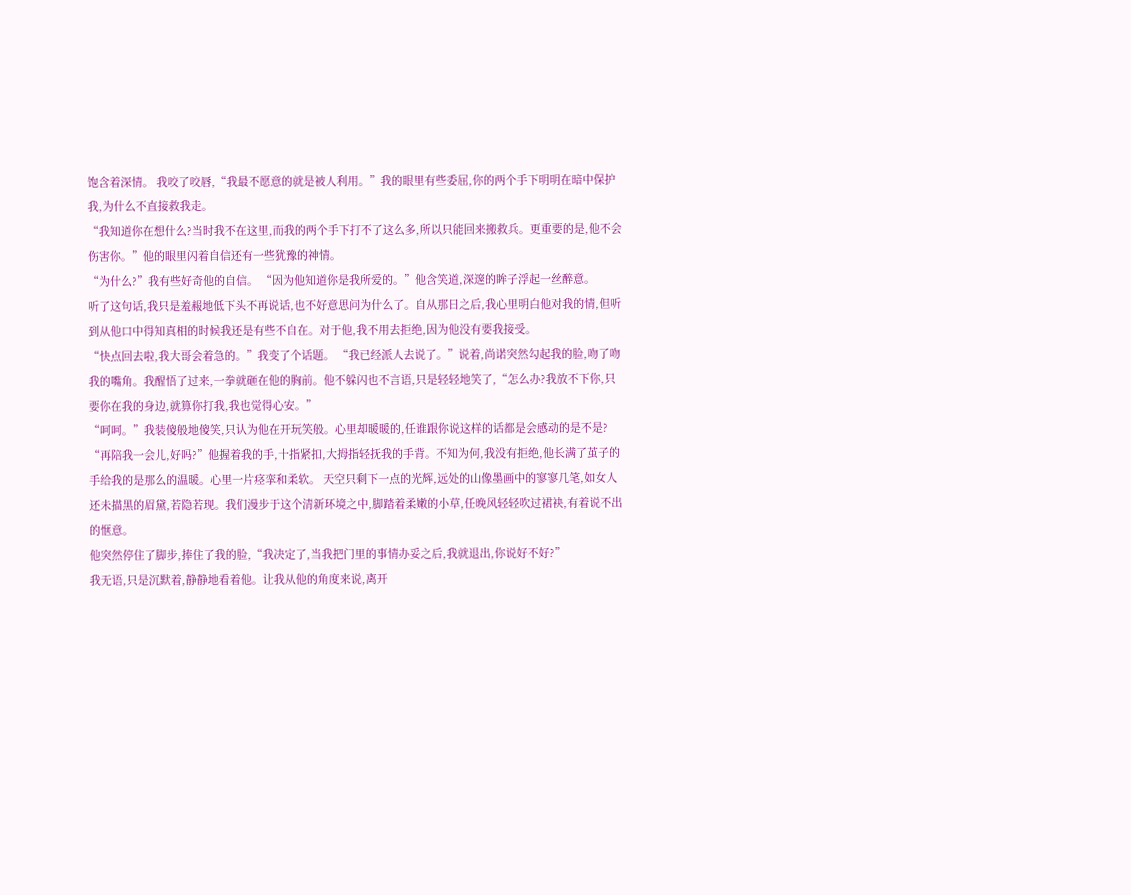饱含着深情。 我咬了咬唇,“我最不愿意的就是被人利用。”我的眼里有些委屈,你的两个手下明明在暗中保护我,为什么不直接救我走。
“我知道你在想什么?当时我不在这里,而我的两个手下打不了这么多,所以只能回来搬救兵。更重要的是,他不会伤害你。”他的眼里闪着自信还有一些犹豫的神情。
“为什么?”我有些好奇他的自信。 “因为他知道你是我所爱的。”他含笑道,深邃的眸子浮起一丝醉意。
听了这句话,我只是羞赧地低下头不再说话,也不好意思问为什么了。自从那日之后,我心里明白他对我的情,但听到从他口中得知真相的时候我还是有些不自在。对于他,我不用去拒绝,因为他没有要我接受。
“快点回去啦,我大哥会着急的。”我变了个话题。 “我已经派人去说了。”说着,尚诺突然勾起我的脸,吻了吻我的嘴角。我醒悟了过来,一拳就砸在他的胸前。他不躲闪也不言语,只是轻轻地笑了,“怎么办?我放不下你,只要你在我的身边,就算你打我,我也觉得心安。”
“呵呵。”我装傻般地傻笑,只认为他在开玩笑般。心里却暖暖的,任谁跟你说这样的话都是会感动的是不是?
“再陪我一会儿,好吗?”他握着我的手,十指紧扣,大拇指轻抚我的手背。不知为何,我没有拒绝,他长满了茧子的手给我的是那么的温暖。心里一片痉挛和柔软。 天空只剩下一点的光辉,远处的山像墨画中的寥寥几笔,如女人还未描黑的眉黛,若隐若现。我们漫步于这个清新环境之中,脚踏着柔嫩的小草,任晚风轻轻吹过裙袂,有着说不出的惬意。
他突然停住了脚步,捧住了我的脸,“我决定了,当我把门里的事情办妥之后,我就退出,你说好不好?”
我无语,只是沉默着,静静地看着他。让我从他的角度来说,离开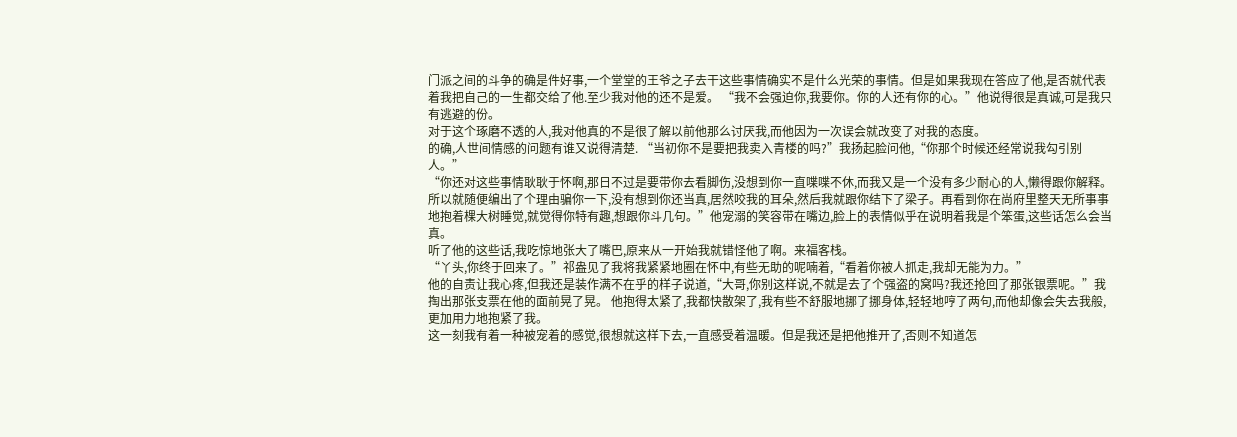门派之间的斗争的确是件好事,一个堂堂的王爷之子去干这些事情确实不是什么光荣的事情。但是如果我现在答应了他,是否就代表着我把自己的一生都交给了他.至少我对他的还不是爱。 “我不会强迫你,我要你。你的人还有你的心。”他说得很是真诚,可是我只有逃避的份。
对于这个琢磨不透的人,我对他真的不是很了解以前他那么讨厌我,而他因为一次误会就改变了对我的态度。
的确,人世间情感的问题有谁又说得清楚. “当初你不是要把我卖入青楼的吗?”我扬起脸问他,“你那个时候还经常说我勾引别人。”
“你还对这些事情耿耿于怀啊,那日不过是要带你去看脚伤,没想到你一直喋喋不休,而我又是一个没有多少耐心的人,懒得跟你解释。所以就随便编出了个理由骗你一下,没有想到你还当真,居然咬我的耳朵,然后我就跟你结下了梁子。再看到你在尚府里整天无所事事地抱着棵大树睡觉,就觉得你特有趣,想跟你斗几句。”他宠溺的笑容带在嘴边,脸上的表情似乎在说明着我是个笨蛋,这些话怎么会当真。
听了他的这些话,我吃惊地张大了嘴巴,原来从一开始我就错怪他了啊。来福客栈。
“丫头,你终于回来了。”祁盎见了我将我紧紧地圈在怀中,有些无助的呢喃着,“看着你被人抓走,我却无能为力。”
他的自责让我心疼,但我还是装作满不在乎的样子说道,“大哥,你别这样说,不就是去了个强盗的窝吗?我还抢回了那张银票呢。”我掏出那张支票在他的面前晃了晃。 他抱得太紧了,我都快散架了,我有些不舒服地挪了挪身体,轻轻地哼了两句,而他却像会失去我般,更加用力地抱紧了我。
这一刻我有着一种被宠着的感觉,很想就这样下去,一直感受着温暖。但是我还是把他推开了,否则不知道怎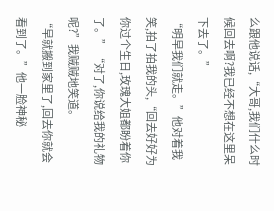么跟他说话,“大哥,我们什么时候回去啊?我已经不想在这里呆下去了。”
“明早我们就走。”他对着我笑,拍了拍我的头,“回去好好为你过个生日,玫瑰大姐都盼着你了。” “对了,你说给我的礼物呢?”我贼贼地笑道。
“早就搬到家里了,回去你就会看到了。”他一脸神秘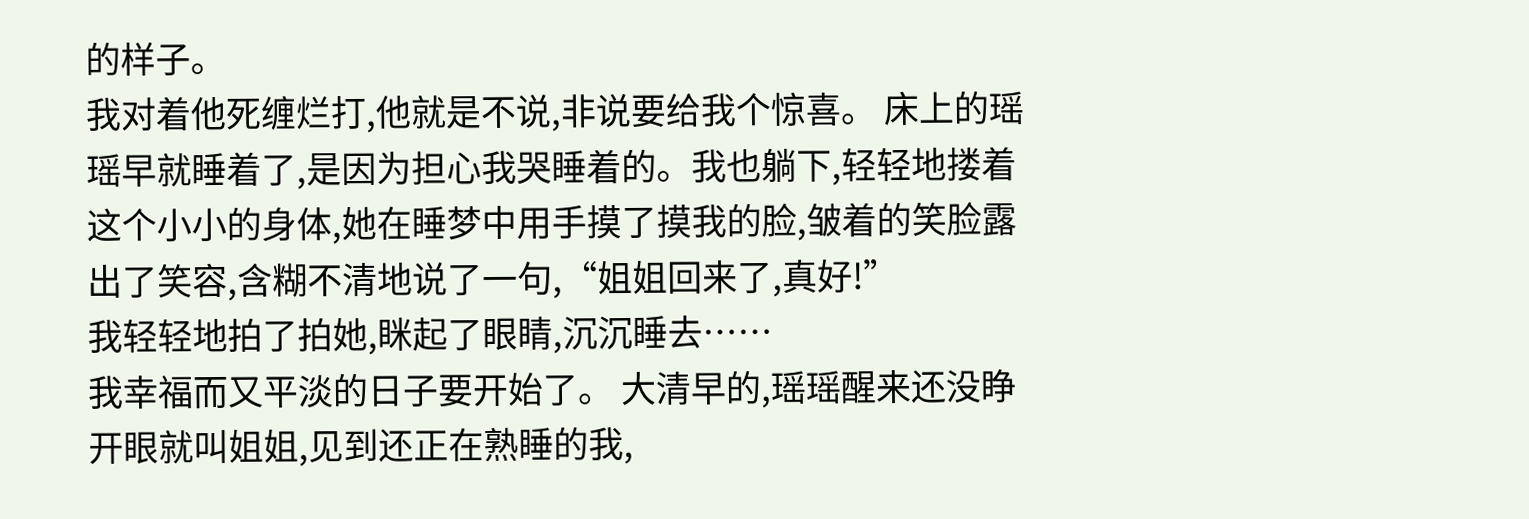的样子。
我对着他死缠烂打,他就是不说,非说要给我个惊喜。 床上的瑶瑶早就睡着了,是因为担心我哭睡着的。我也躺下,轻轻地搂着这个小小的身体,她在睡梦中用手摸了摸我的脸,皱着的笑脸露出了笑容,含糊不清地说了一句,“姐姐回来了,真好!”
我轻轻地拍了拍她,眯起了眼睛,沉沉睡去……
我幸福而又平淡的日子要开始了。 大清早的,瑶瑶醒来还没睁开眼就叫姐姐,见到还正在熟睡的我,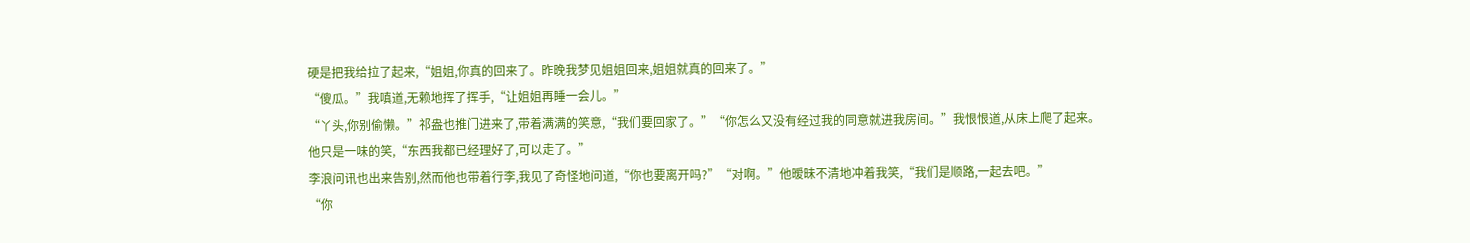硬是把我给拉了起来,“姐姐,你真的回来了。昨晚我梦见姐姐回来,姐姐就真的回来了。”
“傻瓜。”我嗔道,无赖地挥了挥手,“让姐姐再睡一会儿。”
“丫头,你别偷懒。”祁盎也推门进来了,带着满满的笑意,“我们要回家了。”“你怎么又没有经过我的同意就进我房间。”我恨恨道,从床上爬了起来。
他只是一味的笑,“东西我都已经理好了,可以走了。”
李浪问讯也出来告别,然而他也带着行李,我见了奇怪地问道,“你也要离开吗?”“对啊。”他暧昧不清地冲着我笑,“我们是顺路,一起去吧。”
“你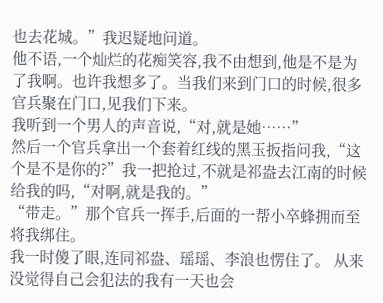也去花城。”我迟疑地问道。
他不语,一个灿烂的花痴笑容,我不由想到,他是不是为了我啊。也许我想多了。当我们来到门口的时候,很多官兵聚在门口,见我们下来。
我听到一个男人的声音说,“对,就是她……”
然后一个官兵拿出一个套着红线的黑玉扳指问我,“这个是不是你的?”我一把抢过,不就是祁盎去江南的时候给我的吗,“对啊,就是我的。”
“带走。”那个官兵一挥手,后面的一帮小卒蜂拥而至将我绑住。
我一时傻了眼,连同祁盎、瑶瑶、李浪也愣住了。 从来没觉得自己会犯法的我有一天也会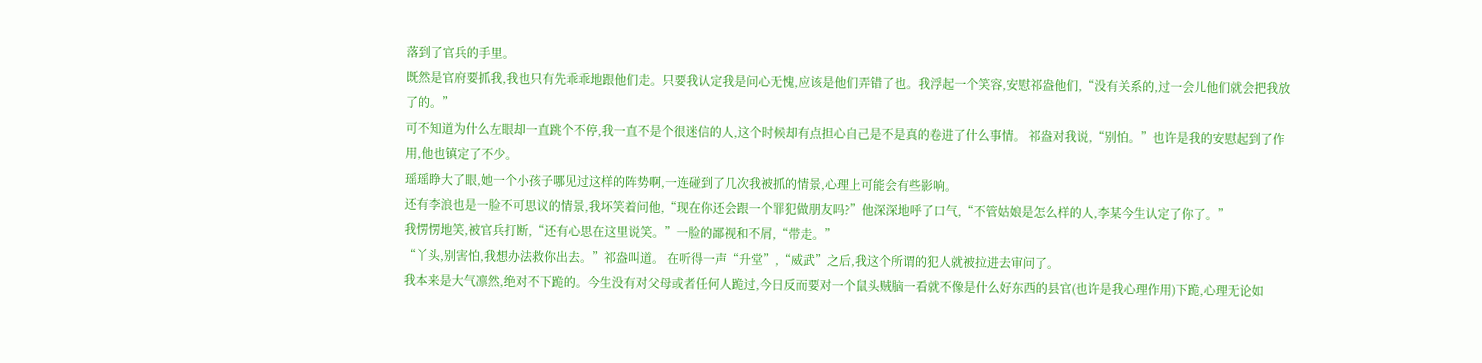落到了官兵的手里。
既然是官府要抓我,我也只有先乖乖地跟他们走。只要我认定我是问心无愧,应该是他们弄错了也。我浮起一个笑容,安慰祁盎他们,“没有关系的,过一会儿他们就会把我放了的。”
可不知道为什么左眼却一直跳个不停,我一直不是个很迷信的人,这个时候却有点担心自己是不是真的卷进了什么事情。 祁盎对我说,“别怕。”也许是我的安慰起到了作用,他也镇定了不少。
瑶瑶睁大了眼,她一个小孩子哪见过这样的阵势啊,一连碰到了几次我被抓的情景,心理上可能会有些影响。
还有李浪也是一脸不可思议的情景,我坏笑着问他,“现在你还会跟一个罪犯做朋友吗?”他深深地呼了口气,“不管姑娘是怎么样的人,李某今生认定了你了。”
我愣愣地笑,被官兵打断,“还有心思在这里说笑。”一脸的鄙视和不屑,“带走。”
“丫头,别害怕,我想办法救你出去。”祁盎叫道。 在听得一声“升堂”,“威武”之后,我这个所谓的犯人就被拉进去审问了。
我本来是大气凛然,绝对不下跪的。今生没有对父母或者任何人跪过,今日反而要对一个鼠头贼脑一看就不像是什么好东西的县官(也许是我心理作用)下跪,心理无论如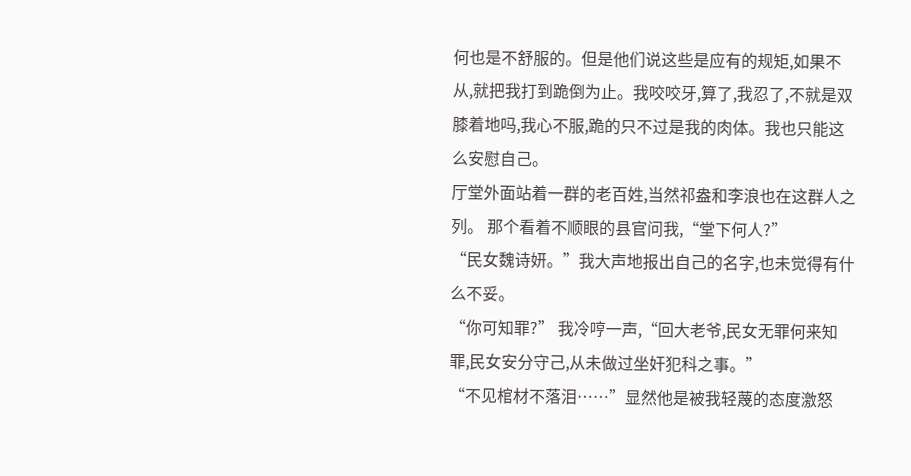何也是不舒服的。但是他们说这些是应有的规矩,如果不从,就把我打到跪倒为止。我咬咬牙,算了,我忍了,不就是双膝着地吗,我心不服,跪的只不过是我的肉体。我也只能这么安慰自己。
厅堂外面站着一群的老百姓,当然祁盎和李浪也在这群人之列。 那个看着不顺眼的县官问我,“堂下何人?”
“民女魏诗妍。”我大声地报出自己的名字,也未觉得有什么不妥。
“你可知罪?” 我冷哼一声,“回大老爷,民女无罪何来知罪,民女安分守己,从未做过坐奸犯科之事。”
“不见棺材不落泪……”显然他是被我轻蔑的态度激怒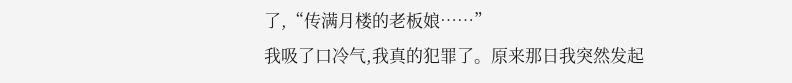了,“传满月楼的老板娘……”
我吸了口冷气,我真的犯罪了。原来那日我突然发起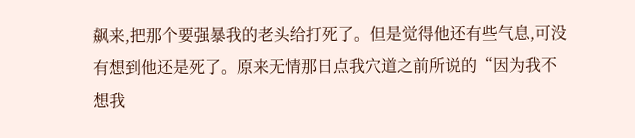飙来,把那个要强暴我的老头给打死了。但是觉得他还有些气息,可没有想到他还是死了。原来无情那日点我穴道之前所说的“因为我不想我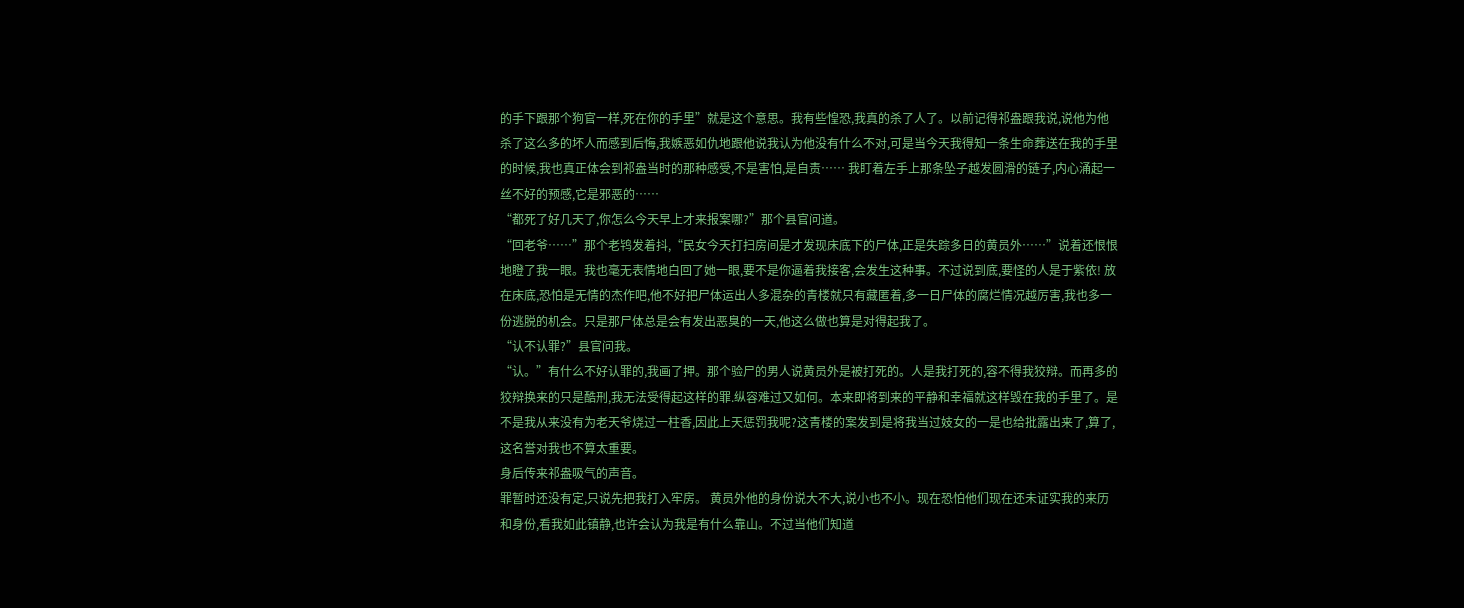的手下跟那个狗官一样,死在你的手里”就是这个意思。我有些惶恐,我真的杀了人了。以前记得祁盎跟我说,说他为他杀了这么多的坏人而感到后悔,我嫉恶如仇地跟他说我认为他没有什么不对,可是当今天我得知一条生命葬送在我的手里的时候,我也真正体会到祁盎当时的那种感受,不是害怕,是自责…… 我盯着左手上那条坠子越发圆滑的链子,内心涌起一丝不好的预感,它是邪恶的……
“都死了好几天了,你怎么今天早上才来报案哪?”那个县官问道。
“回老爷……”那个老鸨发着抖,“民女今天打扫房间是才发现床底下的尸体,正是失踪多日的黄员外……”说着还恨恨地瞪了我一眼。我也毫无表情地白回了她一眼,要不是你逼着我接客,会发生这种事。不过说到底,要怪的人是于紫依! 放在床底,恐怕是无情的杰作吧,他不好把尸体运出人多混杂的青楼就只有藏匿着,多一日尸体的腐烂情况越厉害,我也多一份逃脱的机会。只是那尸体总是会有发出恶臭的一天,他这么做也算是对得起我了。
“认不认罪?”县官问我。
“认。”有什么不好认罪的,我画了押。那个验尸的男人说黄员外是被打死的。人是我打死的,容不得我狡辩。而再多的狡辩换来的只是酷刑,我无法受得起这样的罪.纵容难过又如何。本来即将到来的平静和幸福就这样毁在我的手里了。是不是我从来没有为老天爷烧过一柱香,因此上天惩罚我呢?这青楼的案发到是将我当过妓女的一是也给批露出来了,算了,这名誉对我也不算太重要。
身后传来祁盎吸气的声音。
罪暂时还没有定,只说先把我打入牢房。 黄员外他的身份说大不大,说小也不小。现在恐怕他们现在还未证实我的来历和身份,看我如此镇静,也许会认为我是有什么靠山。不过当他们知道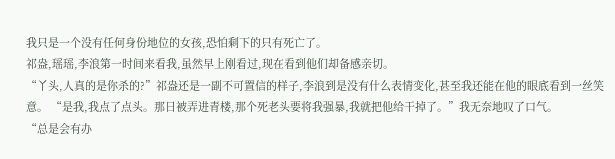我只是一个没有任何身份地位的女孩,恐怕剩下的只有死亡了。
祁盎,瑶瑶,李浪第一时间来看我,虽然早上刚看过,现在看到他们却备感亲切。
“丫头,人真的是你杀的?”祁盎还是一副不可置信的样子,李浪到是没有什么表情变化,甚至我还能在他的眼底看到一丝笑意。 “是我,我点了点头。那日被弄进青楼,那个死老头要将我强暴,我就把他给干掉了。”我无奈地叹了口气。
“总是会有办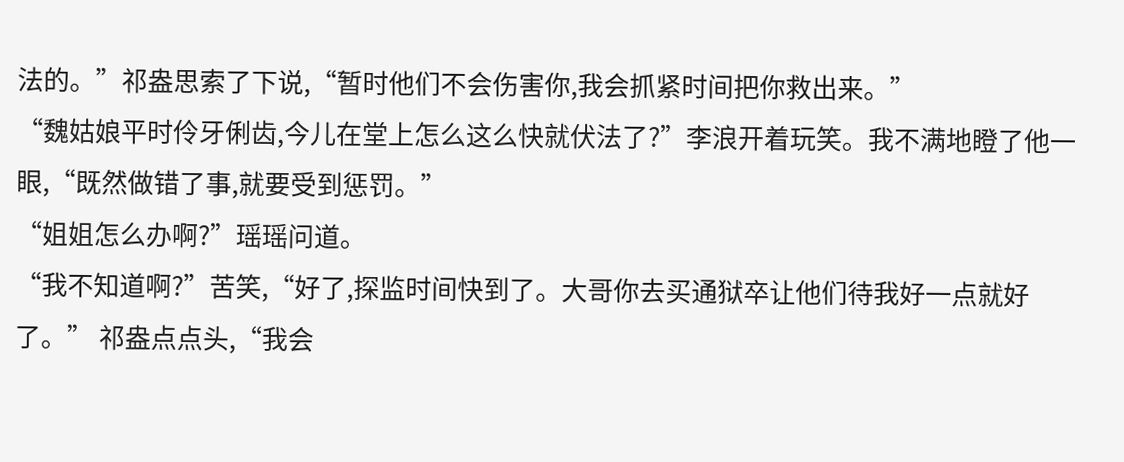法的。”祁盎思索了下说,“暂时他们不会伤害你,我会抓紧时间把你救出来。”
“魏姑娘平时伶牙俐齿,今儿在堂上怎么这么快就伏法了?”李浪开着玩笑。我不满地瞪了他一眼,“既然做错了事,就要受到惩罚。”
“姐姐怎么办啊?”瑶瑶问道。
“我不知道啊?”苦笑,“好了,探监时间快到了。大哥你去买通狱卒让他们待我好一点就好了。” 祁盎点点头,“我会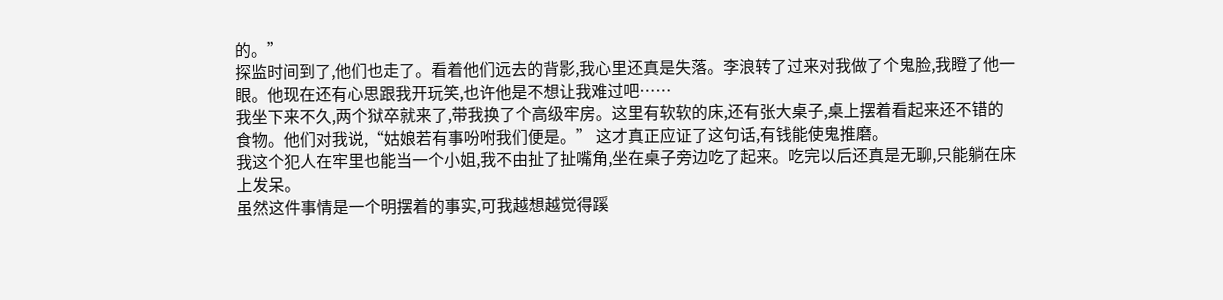的。”
探监时间到了,他们也走了。看着他们远去的背影,我心里还真是失落。李浪转了过来对我做了个鬼脸,我瞪了他一眼。他现在还有心思跟我开玩笑,也许他是不想让我难过吧……
我坐下来不久,两个狱卒就来了,带我换了个高级牢房。这里有软软的床,还有张大桌子,桌上摆着看起来还不错的食物。他们对我说,“姑娘若有事吩咐我们便是。” 这才真正应证了这句话,有钱能使鬼推磨。
我这个犯人在牢里也能当一个小姐,我不由扯了扯嘴角,坐在桌子旁边吃了起来。吃完以后还真是无聊,只能躺在床上发呆。
虽然这件事情是一个明摆着的事实,可我越想越觉得蹊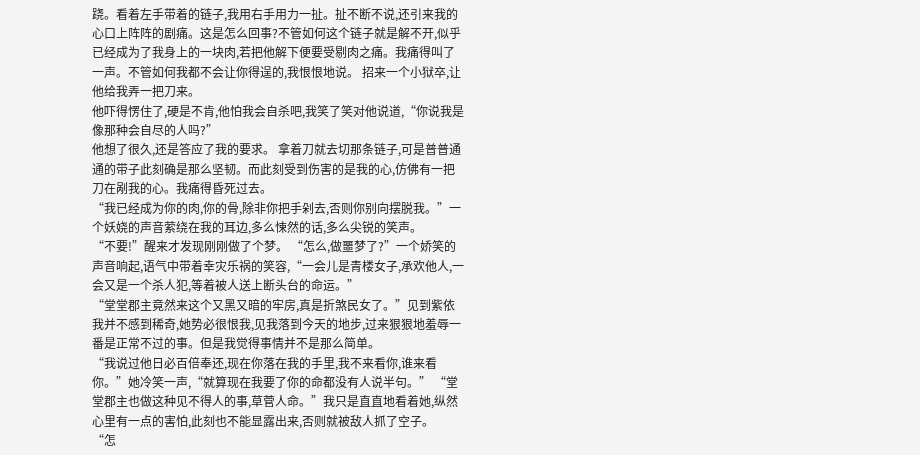跷。看着左手带着的链子,我用右手用力一扯。扯不断不说,还引来我的心口上阵阵的剧痛。这是怎么回事?不管如何这个链子就是解不开,似乎已经成为了我身上的一块肉,若把他解下便要受剔肉之痛。我痛得叫了一声。不管如何我都不会让你得逞的,我恨恨地说。 招来一个小狱卒,让他给我弄一把刀来。
他吓得愣住了,硬是不肯,他怕我会自杀吧,我笑了笑对他说道,“你说我是像那种会自尽的人吗?”
他想了很久,还是答应了我的要求。 拿着刀就去切那条链子,可是普普通通的带子此刻确是那么坚韧。而此刻受到伤害的是我的心,仿佛有一把刀在剐我的心。我痛得昏死过去。
“我已经成为你的肉,你的骨,除非你把手剁去,否则你别向摆脱我。”一个妖娆的声音萦绕在我的耳边,多么悚然的话,多么尖锐的笑声。
“不要!”醒来才发现刚刚做了个梦。 “怎么,做噩梦了?”一个娇笑的声音响起,语气中带着幸灾乐祸的笑容,“一会儿是青楼女子,承欢他人,一会又是一个杀人犯,等着被人送上断头台的命运。”
“堂堂郡主竟然来这个又黑又暗的牢房,真是折煞民女了。”见到紫依我并不感到稀奇,她势必很恨我,见我落到今天的地步,过来狠狠地羞辱一番是正常不过的事。但是我觉得事情并不是那么简单。
“我说过他日必百倍奉还,现在你落在我的手里,我不来看你,谁来看你。”她冷笑一声,“就算现在我要了你的命都没有人说半句。” “堂堂郡主也做这种见不得人的事,草菅人命。”我只是直直地看着她,纵然心里有一点的害怕,此刻也不能显露出来,否则就被敌人抓了空子。
“怎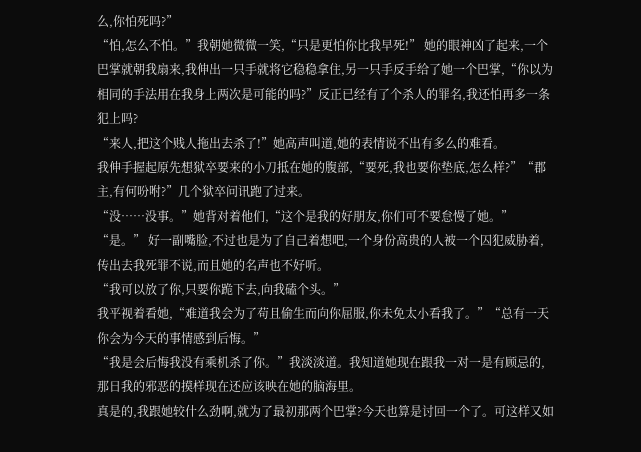么,你怕死吗?”
“怕,怎么不怕。”我朝她微微一笑,“只是更怕你比我早死!” 她的眼神凶了起来,一个巴掌就朝我扇来,我伸出一只手就将它稳稳拿住,另一只手反手给了她一个巴掌,“你以为相同的手法用在我身上两次是可能的吗?”反正已经有了个杀人的罪名,我还怕再多一条犯上吗?
“来人,把这个贱人拖出去杀了!”她高声叫道,她的表情说不出有多么的难看。
我伸手握起原先想狱卒要来的小刀抵在她的腹部,“要死,我也要你垫底,怎么样?”“郡主,有何吩咐?”几个狱卒问讯跑了过来。
“没……没事。”她背对着他们,“这个是我的好朋友,你们可不要怠慢了她。”
“是。” 好一副嘴脸,不过也是为了自己着想吧,一个身份高贵的人被一个囚犯威胁着,传出去我死罪不说,而且她的名声也不好听。
“我可以放了你,只要你跪下去,向我磕个头。”
我平视着看她,“难道我会为了苟且偷生而向你屈服,你未免太小看我了。”“总有一天你会为今天的事情感到后悔。”
“我是会后悔我没有乘机杀了你。”我淡淡道。我知道她现在跟我一对一是有顾忌的,那日我的邪恶的摸样现在还应该映在她的脑海里。
真是的,我跟她较什么劲啊,就为了最初那两个巴掌?今天也算是讨回一个了。可这样又如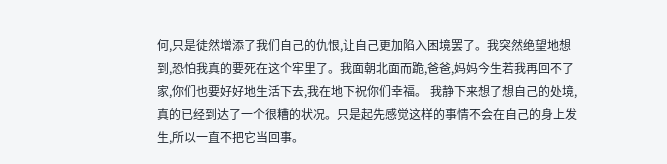何,只是徒然增添了我们自己的仇恨,让自己更加陷入困境罢了。我突然绝望地想到,恐怕我真的要死在这个牢里了。我面朝北面而跪,爸爸,妈妈今生若我再回不了家,你们也要好好地生活下去,我在地下祝你们幸福。 我静下来想了想自己的处境,真的已经到达了一个很糟的状况。只是起先感觉这样的事情不会在自己的身上发生,所以一直不把它当回事。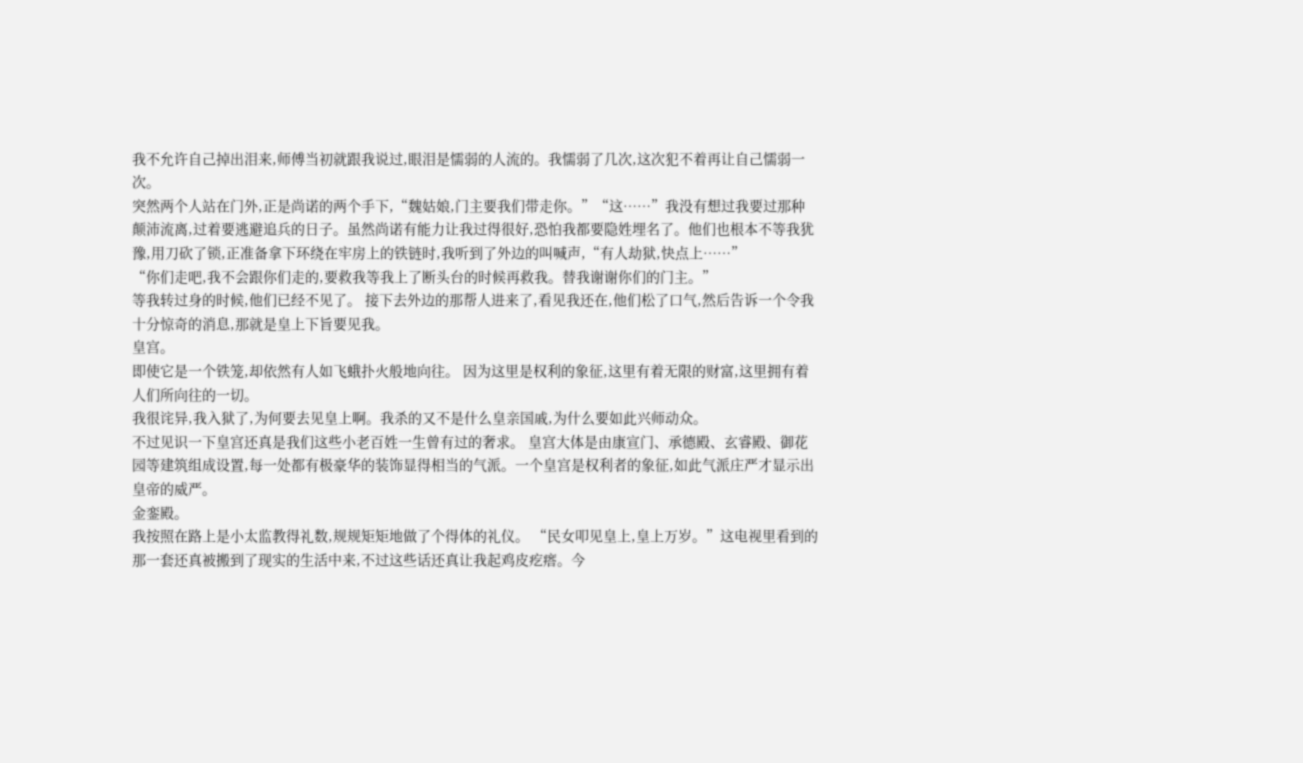我不允许自己掉出泪来,师傅当初就跟我说过,眼泪是懦弱的人流的。我懦弱了几次,这次犯不着再让自己懦弱一次。
突然两个人站在门外,正是尚诺的两个手下,“魏姑娘,门主要我们带走你。”“这……”我没有想过我要过那种颠沛流离,过着要逃避追兵的日子。虽然尚诺有能力让我过得很好,恐怕我都要隐姓埋名了。他们也根本不等我犹豫,用刀砍了锁,正准备拿下环绕在牢房上的铁链时,我听到了外边的叫喊声,“有人劫狱,快点上……”
“你们走吧,我不会跟你们走的,要救我等我上了断头台的时候再救我。替我谢谢你们的门主。”
等我转过身的时候,他们已经不见了。 接下去外边的那帮人进来了,看见我还在,他们松了口气,然后告诉一个令我十分惊奇的消息,那就是皇上下旨要见我。
皇宫。
即使它是一个铁笼,却依然有人如飞蛾扑火般地向往。 因为这里是权利的象征,这里有着无限的财富,这里拥有着人们所向往的一切。
我很诧异,我入狱了,为何要去见皇上啊。我杀的又不是什么皇亲国戚,为什么要如此兴师动众。
不过见识一下皇宫还真是我们这些小老百姓一生曾有过的奢求。 皇宫大体是由康宣门、承德殿、玄睿殿、御花园等建筑组成设置,每一处都有极豪华的装饰显得相当的气派。一个皇宫是权利者的象征,如此气派庄严才显示出皇帝的威严。
金銮殿。
我按照在路上是小太监教得礼数,规规矩矩地做了个得体的礼仪。 “民女叩见皇上,皇上万岁。”这电视里看到的那一套还真被搬到了现实的生活中来,不过这些话还真让我起鸡皮疙瘩。今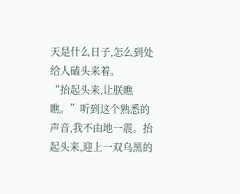天是什么日子,怎么到处给人磕头来着。
“抬起头来,让朕瞧瞧。”听到这个熟悉的声音,我不由地一震。抬起头来,迎上一双乌黑的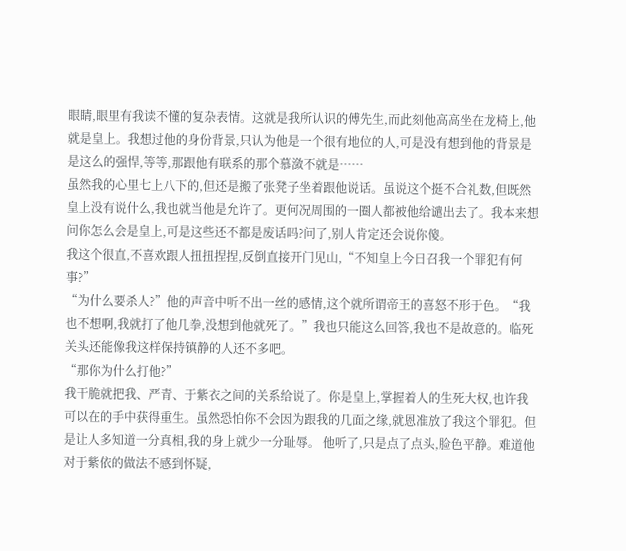眼睛,眼里有我读不懂的复杂表情。这就是我所认识的傅先生,而此刻他高高坐在龙椅上,他就是皇上。我想过他的身份背景,只认为他是一个很有地位的人,可是没有想到他的背景是是这么的强悍,等等,那跟他有联系的那个慕潋不就是……
虽然我的心里七上八下的,但还是搬了张凳子坐着跟他说话。虽说这个挺不合礼数,但既然皇上没有说什么,我也就当他是允许了。更何况周围的一圈人都被他给谴出去了。我本来想问你怎么会是皇上,可是这些还不都是废话吗?问了,别人肯定还会说你傻。
我这个很直,不喜欢跟人扭扭捏捏,反倒直接开门见山,“不知皇上今日召我一个罪犯有何事?”
“为什么要杀人?”他的声音中听不出一丝的感情,这个就所谓帝王的喜怒不形于色。“我也不想啊,我就打了他几拳,没想到他就死了。”我也只能这么回答,我也不是故意的。临死关头还能像我这样保持镇静的人还不多吧。
“那你为什么打他?”
我干脆就把我、严青、于紫衣之间的关系给说了。你是皇上,掌握着人的生死大权,也许我可以在的手中获得重生。虽然恐怕你不会因为跟我的几面之缘,就恩准放了我这个罪犯。但是让人多知道一分真相,我的身上就少一分耻辱。 他听了,只是点了点头,脸色平静。难道他对于紫依的做法不感到怀疑,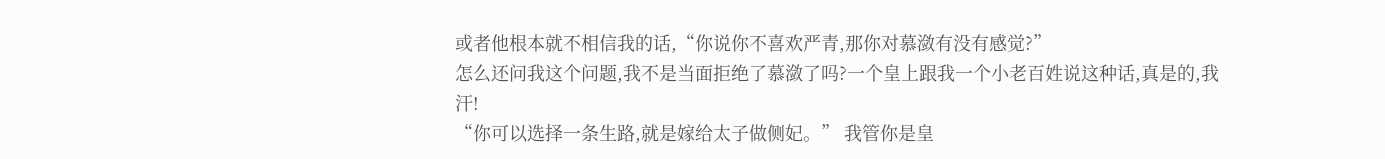或者他根本就不相信我的话,“你说你不喜欢严青,那你对慕潋有没有感觉?”
怎么还问我这个问题,我不是当面拒绝了慕潋了吗?一个皇上跟我一个小老百姓说这种话,真是的,我汗!
“你可以选择一条生路,就是嫁给太子做侧妃。” 我管你是皇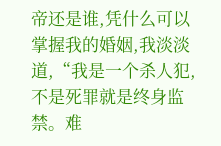帝还是谁,凭什么可以掌握我的婚姻,我淡淡道,“我是一个杀人犯,不是死罪就是终身监禁。难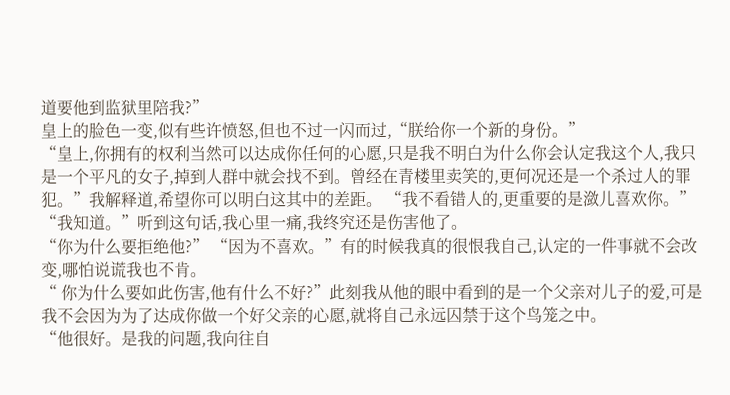道要他到监狱里陪我?”
皇上的脸色一变,似有些许愤怒,但也不过一闪而过,“朕给你一个新的身份。”
“皇上,你拥有的权利当然可以达成你任何的心愿,只是我不明白为什么你会认定我这个人,我只是一个平凡的女子,掉到人群中就会找不到。曾经在青楼里卖笑的,更何况还是一个杀过人的罪犯。”我解释道,希望你可以明白这其中的差距。 “我不看错人的,更重要的是潋儿喜欢你。”
“我知道。”听到这句话,我心里一痛,我终究还是伤害他了。
“你为什么要拒绝他?” “因为不喜欢。”有的时候我真的很恨我自己,认定的一件事就不会改变,哪怕说谎我也不肯。
“ 你为什么要如此伤害,他有什么不好?”此刻我从他的眼中看到的是一个父亲对儿子的爱,可是我不会因为为了达成你做一个好父亲的心愿,就将自己永远囚禁于这个鸟笼之中。
“他很好。是我的问题,我向往自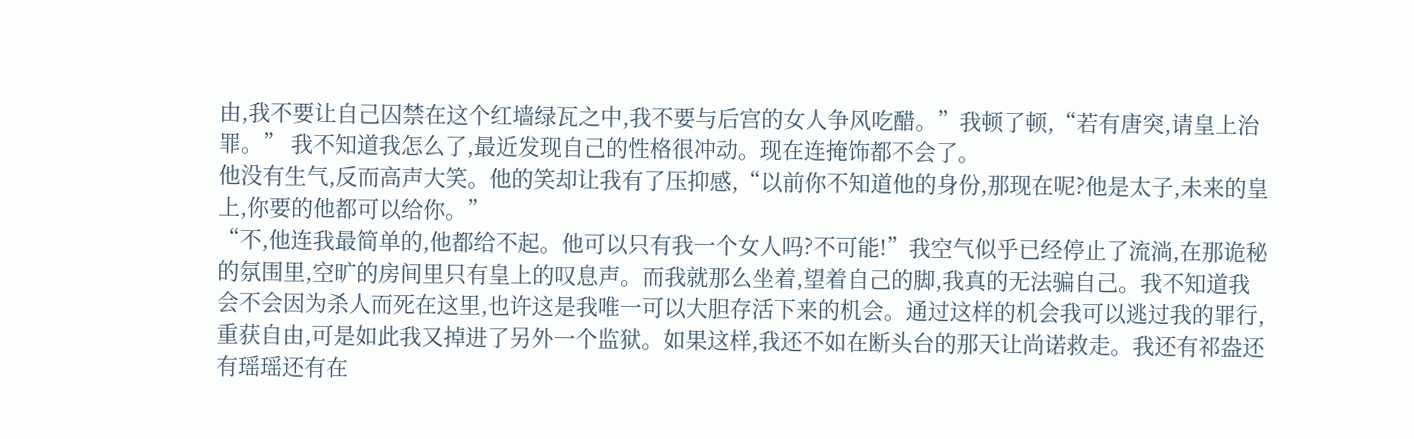由,我不要让自己囚禁在这个红墙绿瓦之中,我不要与后宫的女人争风吃醋。”我顿了顿,“若有唐突,请皇上治罪。” 我不知道我怎么了,最近发现自己的性格很冲动。现在连掩饰都不会了。
他没有生气,反而高声大笑。他的笑却让我有了压抑感,“以前你不知道他的身份,那现在呢?他是太子,未来的皇上,你要的他都可以给你。”
“不,他连我最简单的,他都给不起。他可以只有我一个女人吗?不可能!”我空气似乎已经停止了流淌,在那诡秘的氛围里,空旷的房间里只有皇上的叹息声。而我就那么坐着,望着自己的脚,我真的无法骗自己。我不知道我会不会因为杀人而死在这里,也许这是我唯一可以大胆存活下来的机会。通过这样的机会我可以逃过我的罪行,重获自由,可是如此我又掉进了另外一个监狱。如果这样,我还不如在断头台的那天让尚诺救走。我还有祁盎还有瑶瑶还有在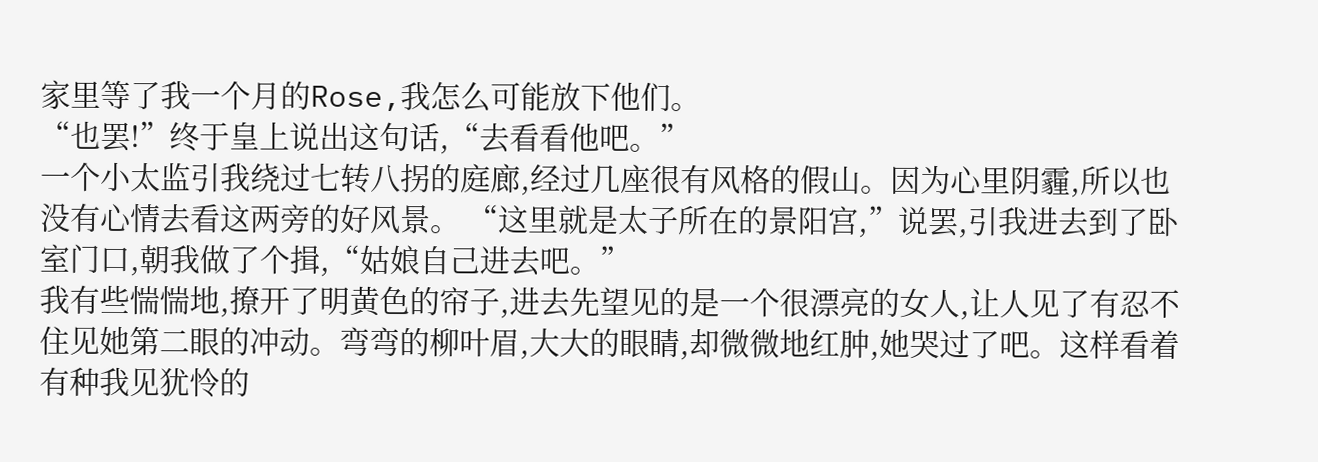家里等了我一个月的Rose,我怎么可能放下他们。
“也罢!”终于皇上说出这句话,“去看看他吧。”
一个小太监引我绕过七转八拐的庭廊,经过几座很有风格的假山。因为心里阴霾,所以也没有心情去看这两旁的好风景。 “这里就是太子所在的景阳宫,”说罢,引我进去到了卧室门口,朝我做了个揖,“姑娘自己进去吧。”
我有些惴惴地,撩开了明黄色的帘子,进去先望见的是一个很漂亮的女人,让人见了有忍不住见她第二眼的冲动。弯弯的柳叶眉,大大的眼睛,却微微地红肿,她哭过了吧。这样看着有种我见犹怜的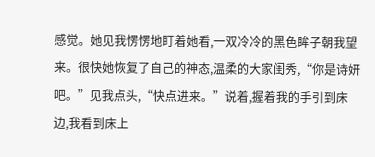感觉。她见我愣愣地盯着她看,一双冷冷的黑色眸子朝我望来。很快她恢复了自己的神态,温柔的大家闺秀,“你是诗妍吧。”见我点头,“快点进来。”说着,握着我的手引到床边,我看到床上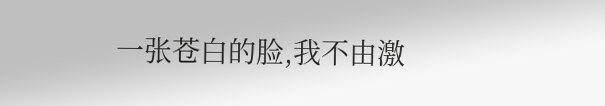一张苍白的脸,我不由激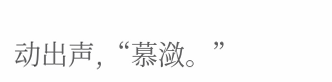动出声,“慕潋。”